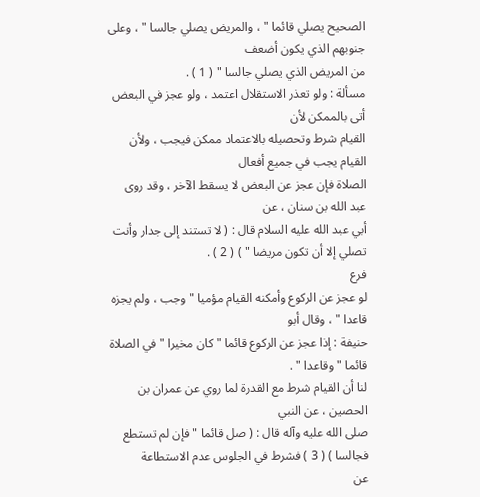الصحيح يصلي قائما " ، والمريض يصلي جالسا " ، وعلى جنوبهم الذي يكون أضعف
من المريض الذي يصلي جالسا " ( 1 ) .
مسألة : ولو تعذر الاستقلال اعتمد ، ولو عجز في البعض أتى بالممكن لأن
القيام شرط وتحصيله بالاعتماد ممكن فيجب ، ولأن القيام يجب في جميع أفعال
الصلاة فإن عجز عن البعض لا يسقط الآخر ، وقد روى عبد الله بن سنان ، عن
أبي عبد الله عليه السلام قال : ( لا تستند إلى جدار وأنت تصلي إلا أن تكون مريضا " ) ( 2 ) .
فرع
لو عجز عن الركوع وأمكنه القيام مؤميا " وجب ، ولم يجزه قاعدا " ، وقال أبو
حنيفة : إذا عجز عن الركوع قائما " كان مخيرا " في الصلاة قائما " وقاعدا " .
لنا أن القيام شرط مع القدرة لما روي عن عمران بن الحصين ، عن النبي
صلى الله عليه وآله قال : ( صل قائما " فإن لم تستطع فجالسا ) ( 3 ) فشرط في الجلوس عدم الاستطاعة
عن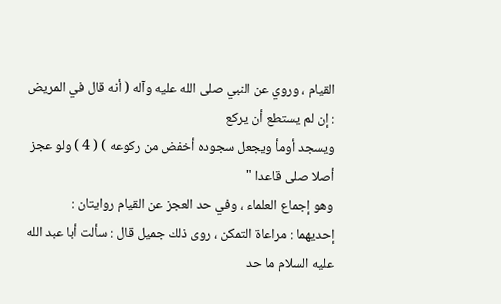القيام ، وروي عن النبي صلى الله عليه وآله ( أنه قال في المريض : إن لم يستطع أن يركع
ويسجد أومأ ويجعل سجوده أخفض من ركوعه ) ( 4 ) ولو عجز أصلا صلى قاعدا "
وهو إجماع العلماء ، وفي حد العجز عن القيام روايتان :
إحديهما : مراعاة التمكن ، روى ذلك جميل قال : سألت أبا عبد الله عليه السلام ما حد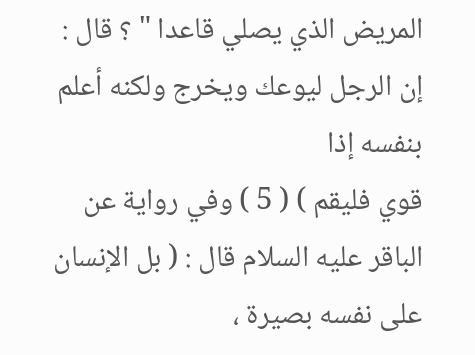المريض الذي يصلي قاعدا " ؟ قال : إن الرجل ليوعك ويخرج ولكنه أعلم بنفسه إذا
قوي فليقم ) ( 5 ) وفي رواية عن الباقر عليه السلام قال : ( بل الإنسان على نفسه بصيرة ،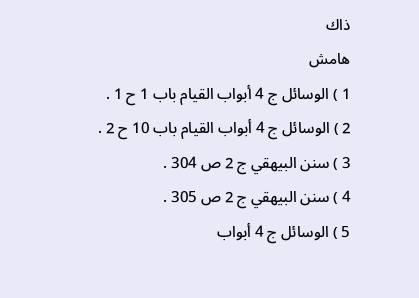ذاك
هامش
1 ) الوسائل ج 4 أبواب القيام باب 1 ح 1 .
2 ) الوسائل ج 4 أبواب القيام باب 10 ح 2 .
3 ) سنن البيهقي ج 2 ص 304 .
4 ) سنن البيهقي ج 2 ص 305 .
5 ) الوسائل ج 4 أبواب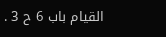القيام باب 6 ح 3 .